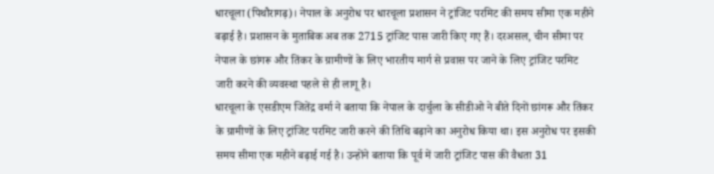धारचूला (पिथौरागढ़)। नेपाल के अनुरोध पर धारचूला प्रशासन ने ट्रांजिट परमिट की समय सीमा एक महीने बढ़ाई है। प्रशासन के मुताबिक अब तक 2715 ट्रांजिट पास जारी किए गए हैं। दरअसल, चीन सीमा पर नेपाल के छांगरू और तिंकर के ग्रामीणों के लिए भारतीय मार्ग से प्रवास पर जाने के लिए ट्रांजिट परमिट जारी करने की व्यवस्था पहले से ही लागू है।
धारचूला के एसडीएम जितेंद्र वर्मा ने बताया कि नेपाल के दार्चुला के सीडीओ ने बीते दिनों छांगरू और तिंकर के ग्रामीणों के लिए ट्रांजिट परमिट जारी करने की तिथि बढ़ाने का अनुरोध किया था। इस अनुरोध पर इसकी समय सीमा एक महीने बढ़ाई गई है। उन्होंने बताया कि पूर्व में जारी ट्रांजिट पास की वैधता 31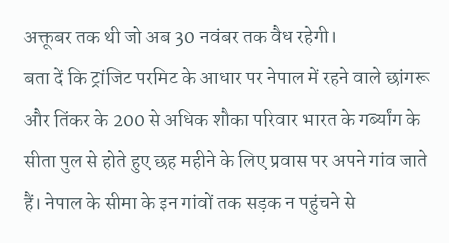अक्तूबर तक थी जो अब 30 नवंबर तक वैध रहेगी।
बता दें कि ट्रांजिट परमिट के आधार पर नेपाल में रहने वाले छांगरू और तिंकर के 200 से अधिक शौका परिवार भारत के गर्ब्यांग के सीता पुल से होते हुए छह महीने के लिए प्रवास पर अपने गांव जाते हैं। नेपाल के सीमा के इन गांवों तक सड़क न पहुंचने से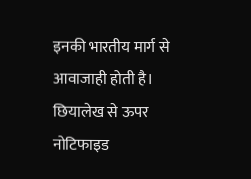इनकी भारतीय मार्ग से आवाजाही होती है। छियालेख से ऊपर नोटिफाइड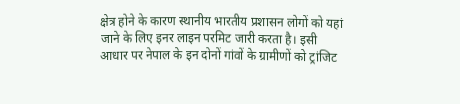क्षेत्र होने के कारण स्थानीय भारतीय प्रशासन लोगों को यहां जाने के लिए इनर लाइन परमिट जारी करता है। इसी आधार पर नेपाल के इन दोनों गांवों के ग्रामीणों को ट्रांजिट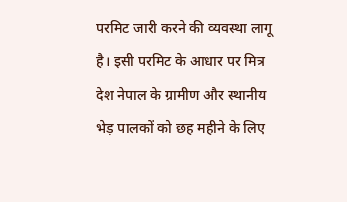परमिट जारी करने की व्यवस्था लागू है। इसी परमिट के आधार पर मित्र देश नेपाल के ग्रामीण और स्थानीय भेड़ पालकों को छह महीने के लिए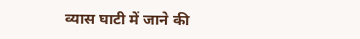व्यास घाटी में जाने की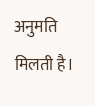अनुमति मिलती है।